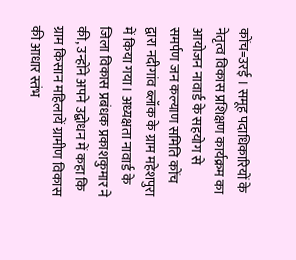कोंच=उरई । समूह पदाधिकारियों के नेतृत्व विकास प्रशिक्षण कार्यक्रम का आयोजन नावार्ड के सहयोग से समर्पण जन कल्याण समिति कोंच द्वारा नदीगांव ब्लॉक के ग्राम महेशपुरा में किया गया। अध्यक्षता नावार्ड के जिला विकास प्रबंधक प्रकाशकुमार ने की, उन्होंने अपने उद्बोधन में कहा कि ग्राम किसान महिलायें ग्रामीण विकास की आधार स्तंभ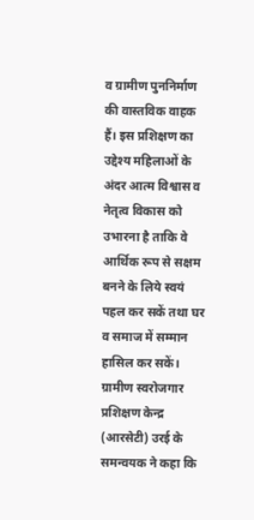व ग्रामीण पुननिर्माण की वास्तविक वाहक हैं। इस प्रशिक्षण का उद्देश्य महिलाओं के अंदर आत्म विश्वास व नेतृत्व विकास को उभारना है ताकि वे आर्थिक रूप से सक्षम बनने के लिये स्वयं पहल कर सकें तथा घर व समाज में सम्मान हासिल कर सकें।
ग्रामीण स्वरोजगार प्रशिक्षण केन्द्र (आरसेटी) उरई के समन्वयक ने कहा कि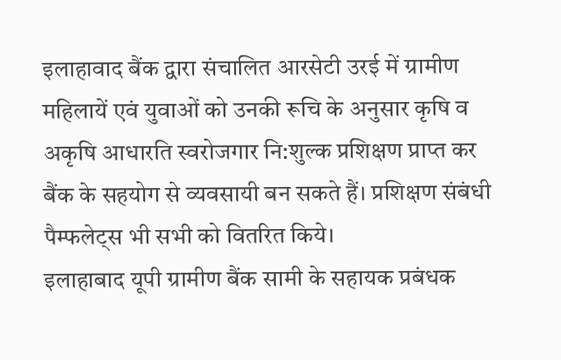इलाहावाद बैंक द्वारा संचालित आरसेटी उरई में ग्रामीण महिलायें एवं युवाओं को उनकी रूचि के अनुसार कृषि व अकृषि आधारति स्वरोजगार नि:शुल्क प्रशिक्षण प्राप्त कर बैंक के सहयोग से व्यवसायी बन सकते हैं। प्रशिक्षण संबंधी पैम्फलेट्स भी सभी को वितरित किये।
इलाहाबाद यूपी ग्रामीण बैंक सामी के सहायक प्रबंधक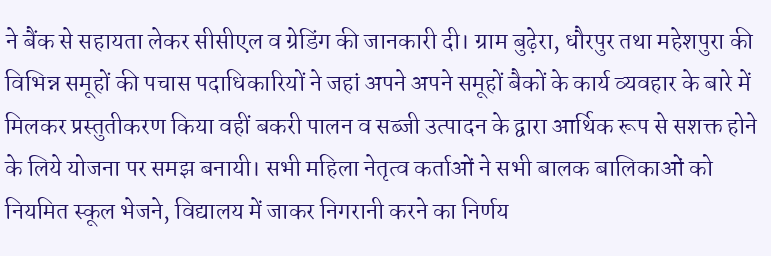ने बैंक से सहायता लेकर सीसीएल व ग्रेडिंग की जानकारी दी। ग्राम बुढ़ेरा, धौरपुर तथा महेशपुरा की विभिन्न समूहों की पचास पदाधिकारियों ने जहां अपने अपने समूहों बैकों के कार्य व्यवहार के बारे में मिलकर प्रस्तुतीकरण किया वहीं बकरी पालन व सब्जी उत्पादन के द्वारा आर्थिक रूप से सशक्त होने के लिये योजना पर समझ बनायी। सभी महिला नेतृत्व कर्ताओं ने सभी बालक बालिकाओं को नियमित स्कूल भेजने, विद्यालय में जाकर निगरानी करने का निर्णय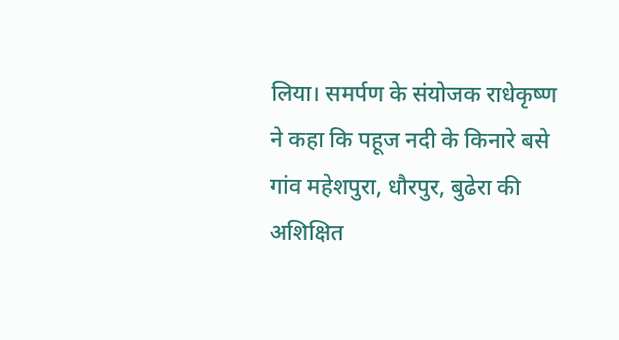लिया। समर्पण के संयोजक राधेकृष्ण ने कहा कि पहूज नदी के किनारे बसे गांव महेशपुरा, धौरपुर, बुढेरा की अशिक्षित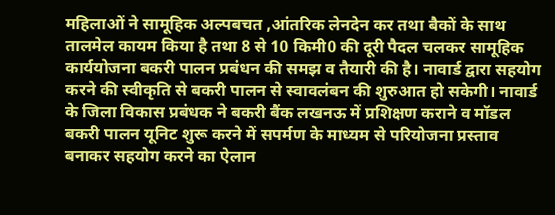महिलाओं ने सामूहिक अल्पबचत ,आंतरिक लेनदेन कर तथा बैकों के साथ तालमेल कायम किया है तथा 8 से 10 किमी0 की दूरी पैदल चलकर सामूहिक कार्ययोजना बकरी पालन प्रबंधन की समझ व तैयारी की है। नावार्ड द्वारा सहयोग करने की स्वीकृति से बकरी पालन से स्वावलंबन की शुरुआत हो सकेगी। नावार्ड के जिला विकास प्रबंधक ने बकरी बैंक लखनऊ में प्रशिक्षण कराने व मॉडल बकरी पालन यूनिट शुरू करने में सपर्मण के माध्यम से परियोजना प्रस्ताव बनाकर सहयोग करने का ऐलान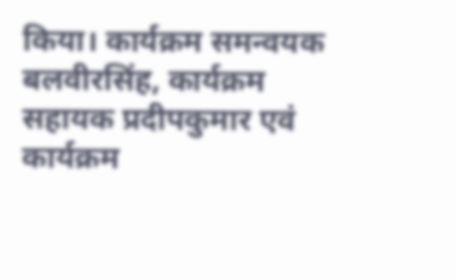किया। कार्यक्रम समन्वयक बलवीरसिंह, कार्यक्रम सहायक प्रदीपकुमार एवं कार्यक्रम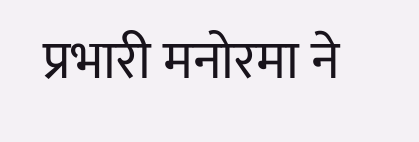प्रभारी मनोरमा ने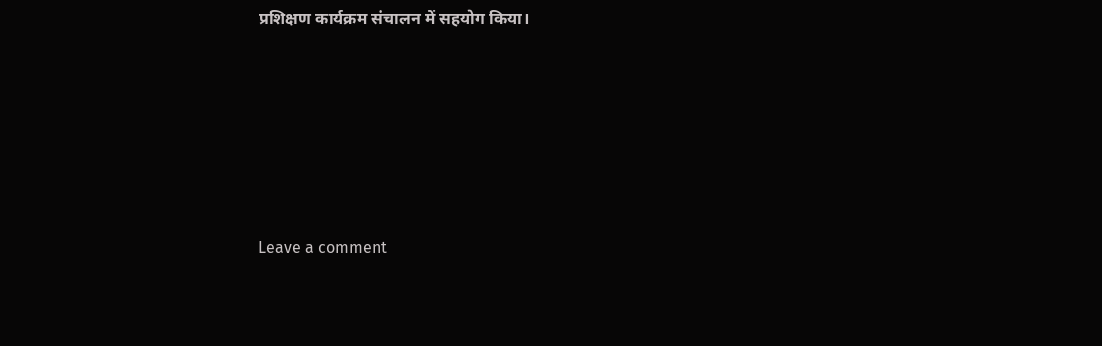प्रशिक्षण कार्यक्रम संचालन में सहयोग किया।






Leave a comment